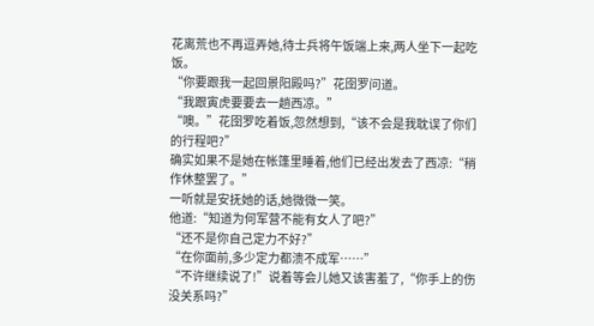花离荒也不再逗弄她,待士兵将午饭端上来,两人坐下一起吃饭。
“你要跟我一起回景阳殿吗?”花囹罗问道。
“我跟寅虎要要去一趟西凉。”
“噢。”花囹罗吃着饭,忽然想到,“该不会是我耽误了你们的行程吧?”
确实如果不是她在帐篷里睡着,他们已经出发去了西凉:“稍作休整罢了。”
一听就是安抚她的话,她微微一笑。
他道:“知道为何军营不能有女人了吧?”
“还不是你自己定力不好?”
“在你面前,多少定力都溃不成军……”
“不许继续说了!”说着等会儿她又该害羞了,“你手上的伤没关系吗?”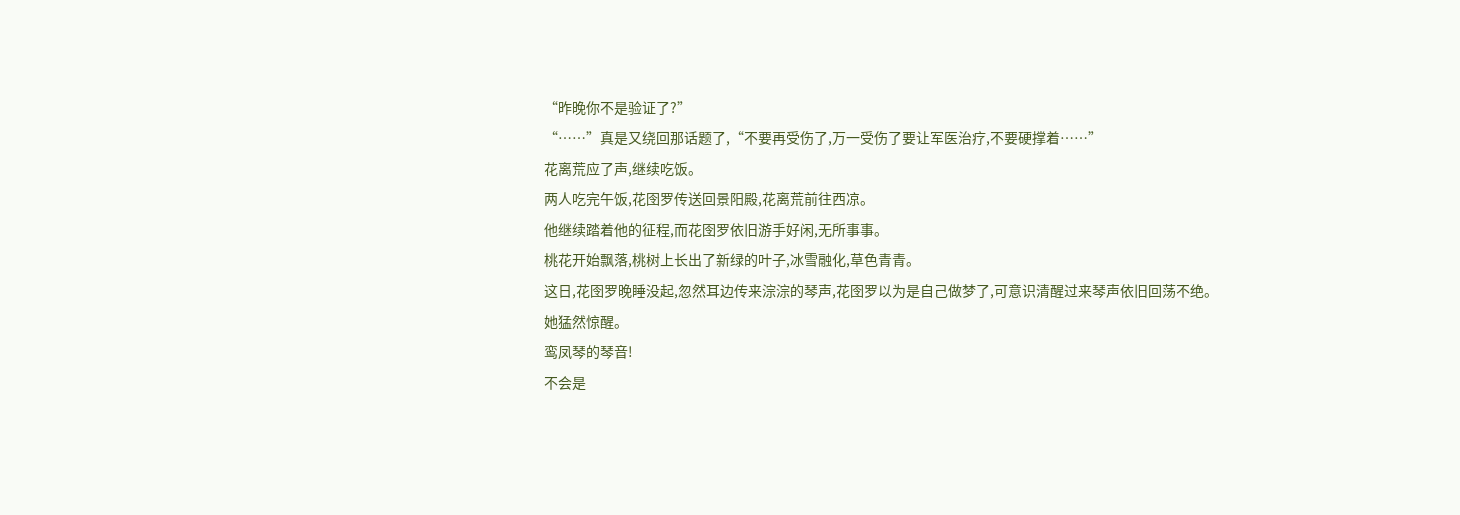“昨晚你不是验证了?”
“……”真是又绕回那话题了,“不要再受伤了,万一受伤了要让军医治疗,不要硬撑着……”
花离荒应了声,继续吃饭。
两人吃完午饭,花囹罗传送回景阳殿,花离荒前往西凉。
他继续踏着他的征程,而花囹罗依旧游手好闲,无所事事。
桃花开始飘落,桃树上长出了新绿的叶子,冰雪融化,草色青青。
这日,花囹罗晚睡没起,忽然耳边传来淙淙的琴声,花囹罗以为是自己做梦了,可意识清醒过来琴声依旧回荡不绝。
她猛然惊醒。
鸾凤琴的琴音!
不会是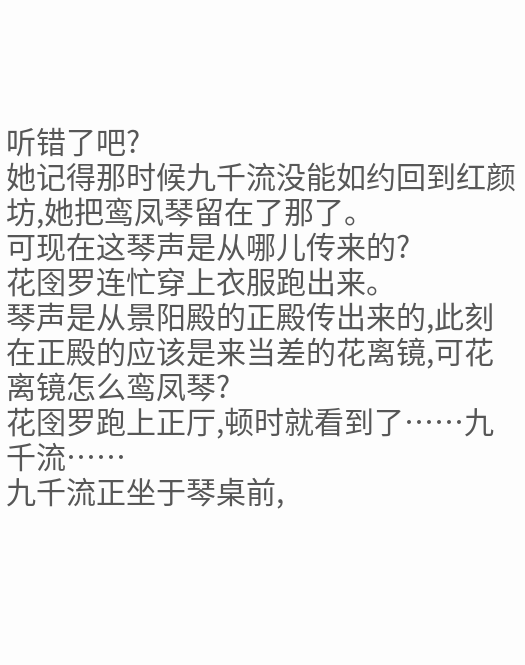听错了吧?
她记得那时候九千流没能如约回到红颜坊,她把鸾凤琴留在了那了。
可现在这琴声是从哪儿传来的?
花囹罗连忙穿上衣服跑出来。
琴声是从景阳殿的正殿传出来的,此刻在正殿的应该是来当差的花离镜,可花离镜怎么鸾凤琴?
花囹罗跑上正厅,顿时就看到了……九千流……
九千流正坐于琴桌前,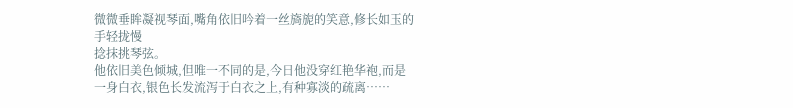微微垂眸凝视琴面,嘴角依旧吟着一丝旖旎的笑意,修长如玉的手轻拢慢
捻抹挑琴弦。
他依旧美色倾城,但唯一不同的是,今日他没穿红艳华袍,而是一身白衣,银色长发流泻于白衣之上,有种寡淡的疏离……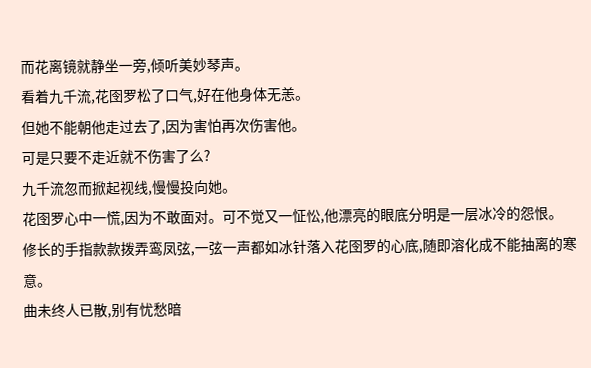而花离镜就静坐一旁,倾听美妙琴声。
看着九千流,花囹罗松了口气,好在他身体无恙。
但她不能朝他走过去了,因为害怕再次伤害他。
可是只要不走近就不伤害了么?
九千流忽而掀起视线,慢慢投向她。
花囹罗心中一慌,因为不敢面对。可不觉又一怔忪,他漂亮的眼底分明是一层冰冷的怨恨。
修长的手指款款拨弄鸾凤弦,一弦一声都如冰针落入花囹罗的心底,随即溶化成不能抽离的寒意。
曲未终人已散,别有忧愁暗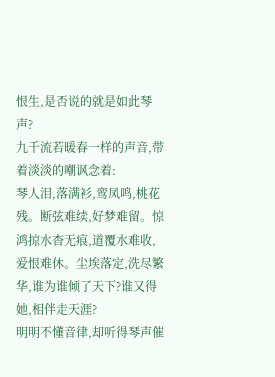恨生,是否说的就是如此琴声?
九千流若暖春一样的声音,带着淡淡的嘲讽念着:
琴人泪,落满衫,鸾凤鸣,桃花残。断弦难续,好梦难留。惊鸿掠水杳无痕,道覆水难收,爱恨难休。尘埃落定,洗尽繁华,谁为谁倾了天下?谁又得她,相伴走天涯?
明明不懂音律,却听得琴声催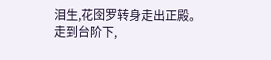泪生,花囹罗转身走出正殿。
走到台阶下,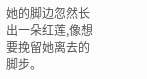她的脚边忽然长出一朵红莲,像想要挽留她离去的脚步。